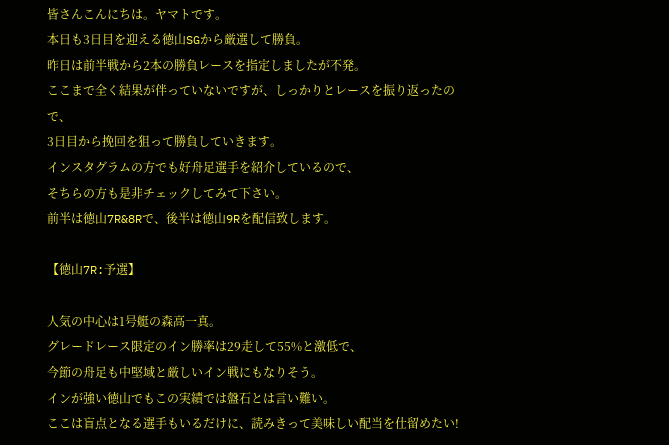皆さんこんにちは。ヤマトです。
本日も3日目を迎える徳山SGから厳選して勝負。
昨日は前半戦から2本の勝負レースを指定しましたが不発。
ここまで全く結果が伴っていないですが、しっかりとレースを振り返ったので、
3日目から挽回を狙って勝負していきます。
インスタグラムの方でも好舟足選手を紹介しているので、
そちらの方も是非チェックしてみて下さい。
前半は徳山7R&8Rで、後半は徳山9Rを配信致します。

【徳山7R:予選】

人気の中心は1号艇の森高一真。
グレードレース限定のイン勝率は29走して55%と激低で、
今節の舟足も中堅域と厳しいイン戦にもなりそう。
インが強い徳山でもこの実績では盤石とは言い難い。
ここは盲点となる選手もいるだけに、読みきって美味しい配当を仕留めたい!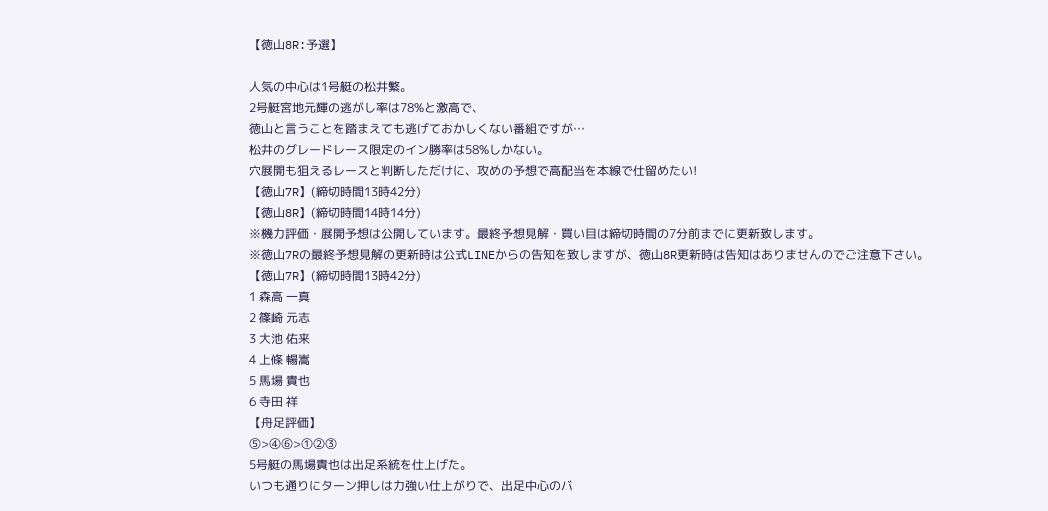【徳山8R:予選】

人気の中心は1号艇の松井繁。
2号艇宮地元輝の逃がし率は78%と激高で、
徳山と言うことを踏まえても逃げておかしくない番組ですが…
松井のグレードレース限定のイン勝率は58%しかない。
穴展開も狙えるレースと判断しただけに、攻めの予想で高配当を本線で仕留めたい!
【徳山7R】(締切時間13時42分)
【徳山8R】(締切時間14時14分)
※機力評価・展開予想は公開しています。最終予想見解・買い目は締切時間の7分前までに更新致します。
※徳山7Rの最終予想見解の更新時は公式LINEからの告知を致しますが、徳山8R更新時は告知はありませんのでご注意下さい。
【徳山7R】(締切時間13時42分)
1 森高 一真
2 篠崎 元志
3 大池 佑来
4 上條 暢嵩
5 馬場 貴也
6 寺田 祥
【舟足評価】
⑤>④⑥>①②③
5号艇の馬場貴也は出足系統を仕上げた。
いつも通りにターン押しは力強い仕上がりで、出足中心のバ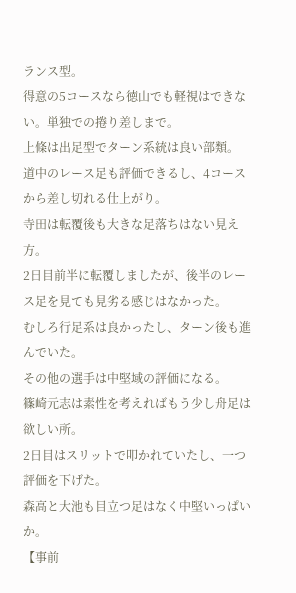ランス型。
得意の5コースなら徳山でも軽視はできない。単独での捲り差しまで。
上條は出足型でターン系統は良い部類。
道中のレース足も評価できるし、4コースから差し切れる仕上がり。
寺田は転覆後も大きな足落ちはない見え方。
2日目前半に転覆しましたが、後半のレース足を見ても見劣る感じはなかった。
むしろ行足系は良かったし、ターン後も進んでいた。
その他の選手は中堅域の評価になる。
篠崎元志は素性を考えればもう少し舟足は欲しい所。
2日目はスリットで叩かれていたし、一つ評価を下げた。
森高と大池も目立つ足はなく中堅いっぱいか。
【事前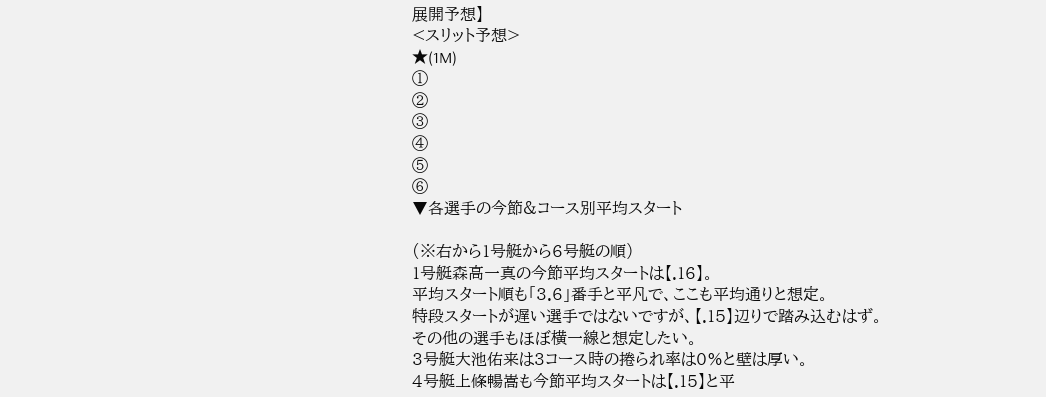展開予想】
<スリット予想>
★(1M)
①
②
③
④
⑤
⑥
▼各選手の今節&コース別平均スタート

(※右から1号艇から6号艇の順)
1号艇森高一真の今節平均スタートは【.16】。
平均スタート順も「3.6」番手と平凡で、ここも平均通りと想定。
特段スタートが遅い選手ではないですが、【.15】辺りで踏み込むはず。
その他の選手もほぼ横一線と想定したい。
3号艇大池佑来は3コース時の捲られ率は0%と壁は厚い。
4号艇上條暢嵩も今節平均スタートは【.15】と平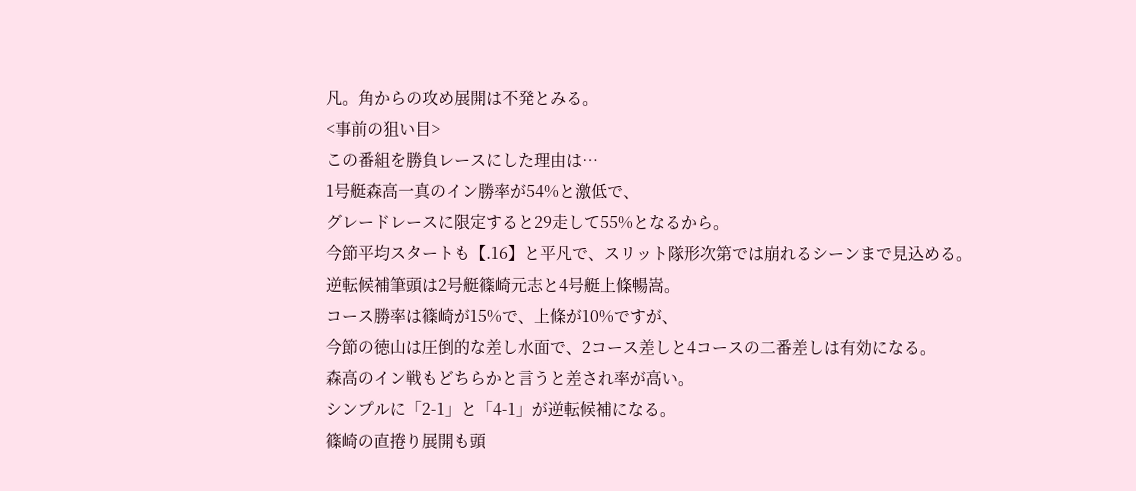凡。角からの攻め展開は不発とみる。
<事前の狙い目>
この番組を勝負レースにした理由は…
1号艇森高一真のイン勝率が54%と激低で、
グレードレースに限定すると29走して55%となるから。
今節平均スタートも【.16】と平凡で、スリット隊形次第では崩れるシーンまで見込める。
逆転候補筆頭は2号艇篠崎元志と4号艇上條暢嵩。
コース勝率は篠崎が15%で、上條が10%ですが、
今節の徳山は圧倒的な差し水面で、2コース差しと4コースの二番差しは有効になる。
森高のイン戦もどちらかと言うと差され率が高い。
シンプルに「2-1」と「4-1」が逆転候補になる。
篠崎の直捲り展開も頭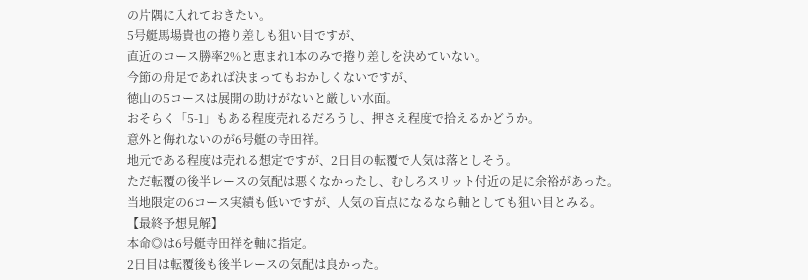の片隅に入れておきたい。
5号艇馬場貴也の捲り差しも狙い目ですが、
直近のコース勝率2%と恵まれ1本のみで捲り差しを決めていない。
今節の舟足であれば決まってもおかしくないですが、
徳山の5コースは展開の助けがないと厳しい水面。
おそらく「5-1」もある程度売れるだろうし、押さえ程度で拾えるかどうか。
意外と侮れないのが6号艇の寺田祥。
地元である程度は売れる想定ですが、2日目の転覆で人気は落としそう。
ただ転覆の後半レースの気配は悪くなかったし、むしろスリット付近の足に余裕があった。
当地限定の6コース実績も低いですが、人気の盲点になるなら軸としても狙い目とみる。
【最終予想見解】
本命◎は6号艇寺田祥を軸に指定。
2日目は転覆後も後半レースの気配は良かった。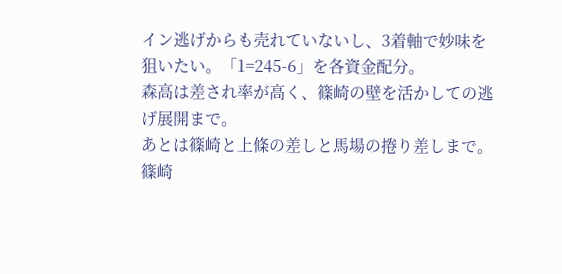イン逃げからも売れていないし、3着軸で妙味を狙いたい。「1=245-6」を各資金配分。
森高は差され率が高く、篠崎の壁を活かしての逃げ展開まで。
あとは篠崎と上條の差しと馬場の捲り差しまで。
篠崎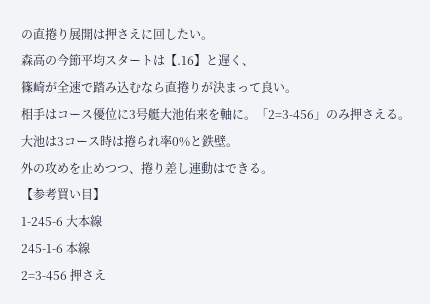の直捲り展開は押さえに回したい。
森高の今節平均スタートは【.16】と遅く、
篠崎が全速で踏み込むなら直捲りが決まって良い。
相手はコース優位に3号艇大池佑来を軸に。「2=3-456」のみ押さえる。
大池は3コース時は捲られ率0%と鉄壁。
外の攻めを止めつつ、捲り差し連動はできる。
【参考買い目】
1-245-6 大本線
245-1-6 本線
2=3-456 押さえ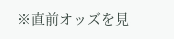※直前オッズを見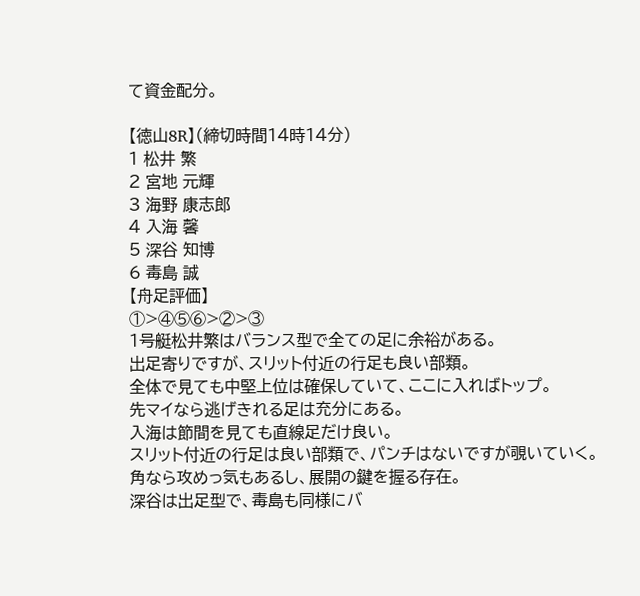て資金配分。

【徳山8R】(締切時間14時14分)
1 松井 繁
2 宮地 元輝
3 海野 康志郎
4 入海 馨
5 深谷 知博
6 毒島 誠
【舟足評価】
①>④⑤⑥>②>③
1号艇松井繁はバランス型で全ての足に余裕がある。
出足寄りですが、スリット付近の行足も良い部類。
全体で見ても中堅上位は確保していて、ここに入ればトップ。
先マイなら逃げきれる足は充分にある。
入海は節間を見ても直線足だけ良い。
スリット付近の行足は良い部類で、パンチはないですが覗いていく。
角なら攻めっ気もあるし、展開の鍵を握る存在。
深谷は出足型で、毒島も同様にバ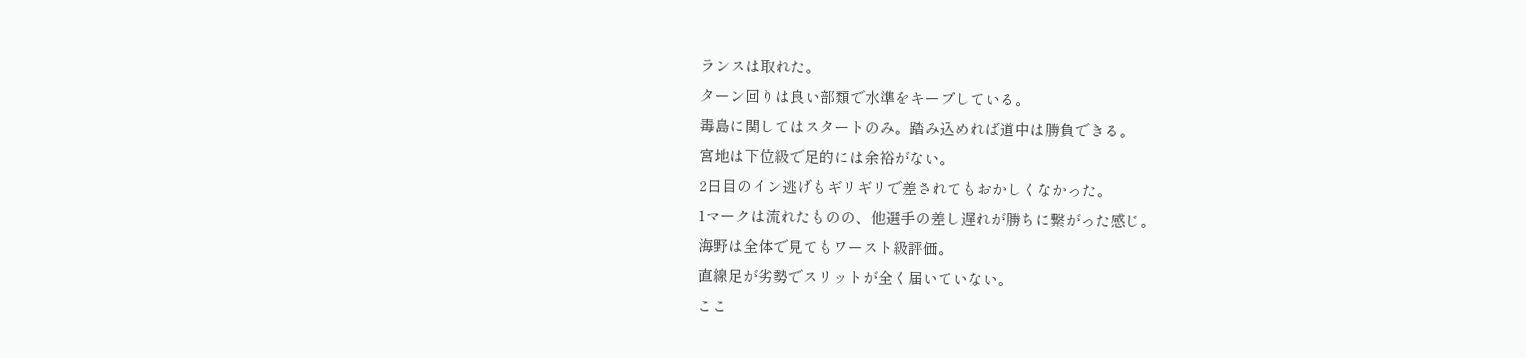ランスは取れた。
ターン回りは良い部類で水準をキープしている。
毒島に関してはスタートのみ。踏み込めれば道中は勝負できる。
宮地は下位級で足的には余裕がない。
2日目のイン逃げもギリギリで差されてもおかしくなかった。
1マークは流れたものの、他選手の差し遅れが勝ちに繋がった感じ。
海野は全体で見てもワースト級評価。
直線足が劣勢でスリットが全く届いていない。
ここ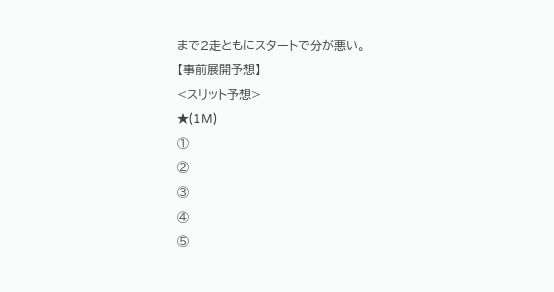まで2走ともにスタートで分が悪い。
【事前展開予想】
<スリット予想>
★(1M)
①
②
③
④
⑤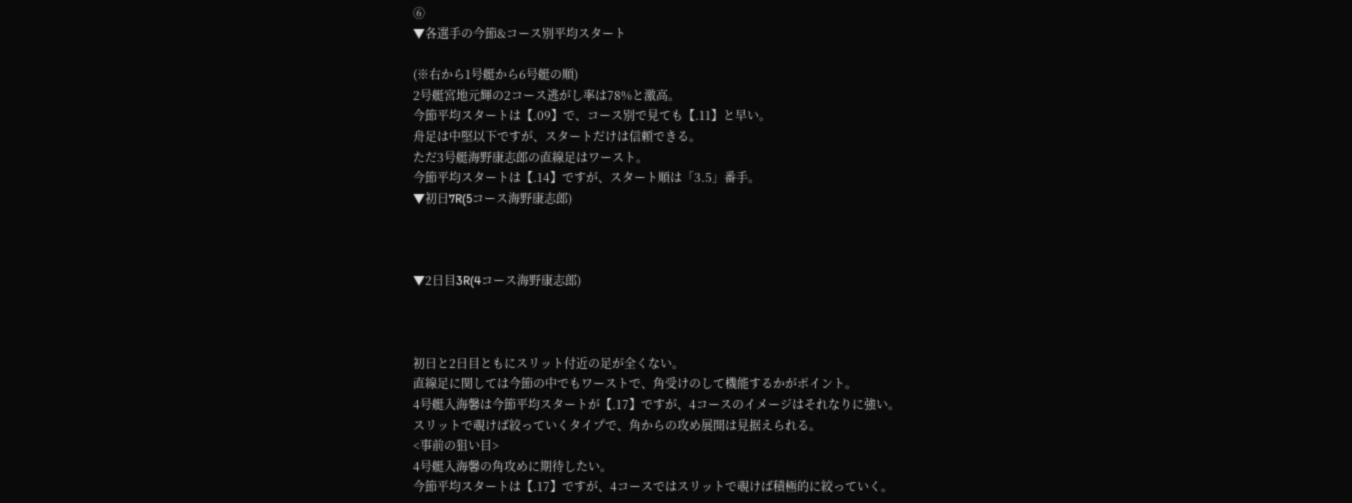⑥
▼各選手の今節&コース別平均スタート

(※右から1号艇から6号艇の順)
2号艇宮地元輝の2コース逃がし率は78%と激高。
今節平均スタートは【.09】で、コース別で見ても【.11】と早い。
舟足は中堅以下ですが、スタートだけは信頼できる。
ただ3号艇海野康志郎の直線足はワースト。
今節平均スタートは【.14】ですが、スタート順は「3.5」番手。
▼初日7R(5コース海野康志郎)



▼2日目3R(4コース海野康志郎)



初日と2日目ともにスリット付近の足が全くない。
直線足に関しては今節の中でもワーストで、角受けのして機能するかがポイント。
4号艇入海馨は今節平均スタートが【.17】ですが、4コースのイメージはそれなりに強い。
スリットで覗けば絞っていくタイプで、角からの攻め展開は見据えられる。
<事前の狙い目>
4号艇入海馨の角攻めに期待したい。
今節平均スタートは【.17】ですが、4コースではスリットで覗けば積極的に絞っていく。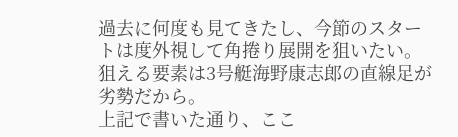過去に何度も見てきたし、今節のスタートは度外視して角捲り展開を狙いたい。
狙える要素は3号艇海野康志郎の直線足が劣勢だから。
上記で書いた通り、ここ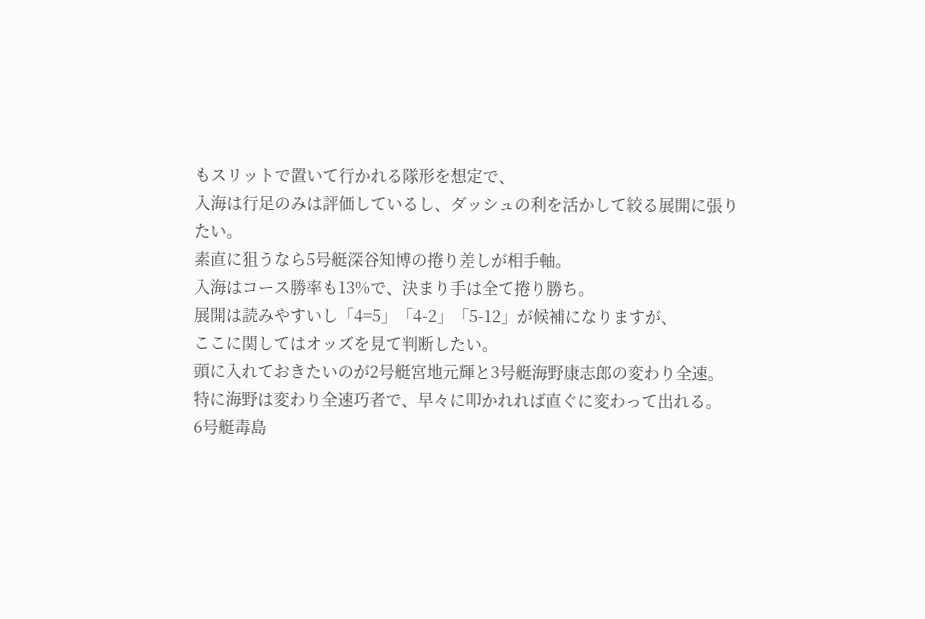もスリットで置いて行かれる隊形を想定で、
入海は行足のみは評価しているし、ダッシュの利を活かして絞る展開に張りたい。
素直に狙うなら5号艇深谷知博の捲り差しが相手軸。
入海はコース勝率も13%で、決まり手は全て捲り勝ち。
展開は読みやすいし「4=5」「4-2」「5-12」が候補になりますが、
ここに関してはオッズを見て判断したい。
頭に入れておきたいのが2号艇宮地元輝と3号艇海野康志郎の変わり全速。
特に海野は変わり全速巧者で、早々に叩かれれば直ぐに変わって出れる。
6号艇毒島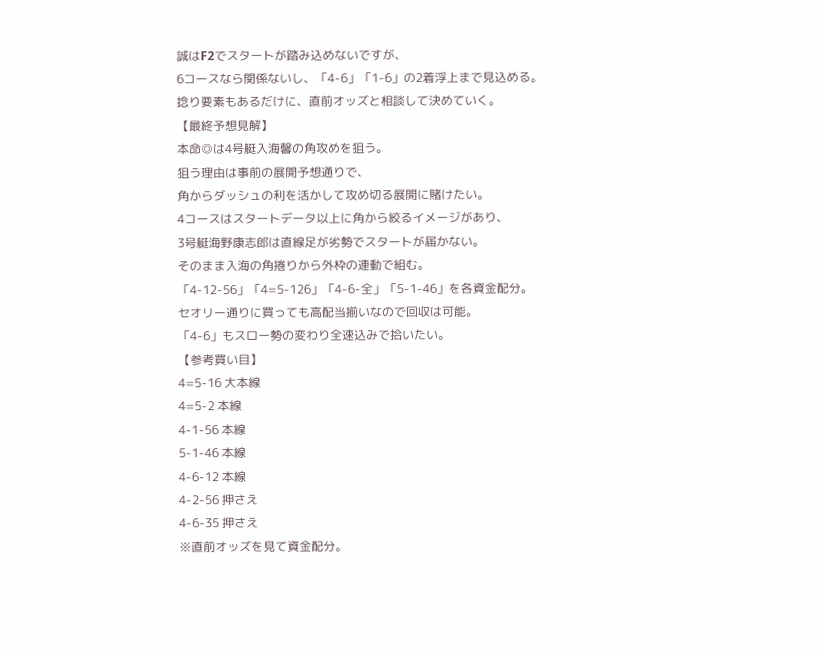誠はF2でスタートが踏み込めないですが、
6コースなら関係ないし、「4-6」「1-6」の2着浮上まで見込める。
捻り要素もあるだけに、直前オッズと相談して決めていく。
【最終予想見解】
本命◎は4号艇入海馨の角攻めを狙う。
狙う理由は事前の展開予想通りで、
角からダッシュの利を活かして攻め切る展開に賭けたい。
4コースはスタートデータ以上に角から絞るイメージがあり、
3号艇海野康志郎は直線足が劣勢でスタートが届かない。
そのまま入海の角捲りから外枠の連動で組む。
「4-12-56」「4=5-126」「4-6-全」「5-1-46」を各資金配分。
セオリー通りに買っても高配当揃いなので回収は可能。
「4-6」もスロー勢の変わり全速込みで拾いたい。
【参考買い目】
4=5-16 大本線
4=5-2 本線
4-1-56 本線
5-1-46 本線
4-6-12 本線
4-2-56 押さえ
4-6-35 押さえ
※直前オッズを見て資金配分。